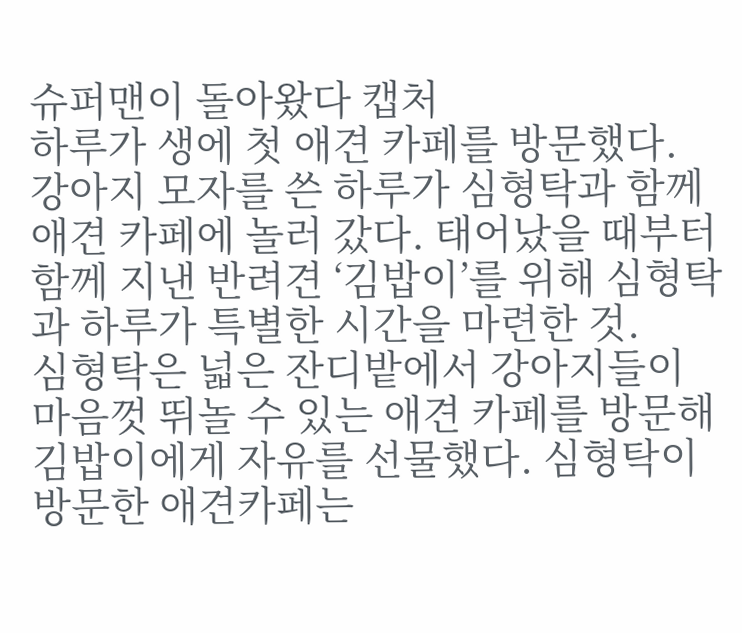슈퍼맨이 돌아왔다 캡처
하루가 생에 첫 애견 카페를 방문했다.
강아지 모자를 쓴 하루가 심형탁과 함께 애견 카페에 놀러 갔다. 태어났을 때부터 함께 지낸 반려견 ‘김밥이’를 위해 심형탁과 하루가 특별한 시간을 마련한 것.
심형탁은 넓은 잔디밭에서 강아지들이 마음껏 뛰놀 수 있는 애견 카페를 방문해 김밥이에게 자유를 선물했다. 심형탁이 방문한 애견카페는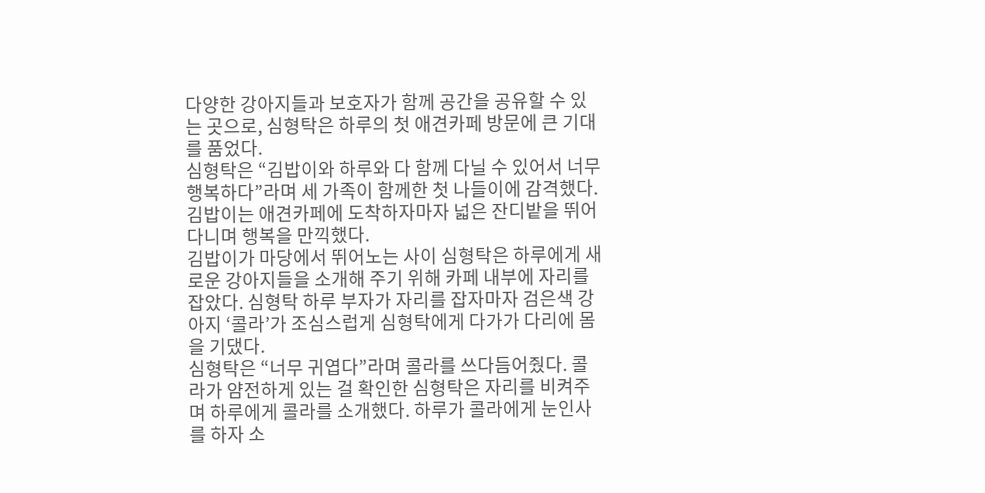다양한 강아지들과 보호자가 함께 공간을 공유할 수 있는 곳으로, 심형탁은 하루의 첫 애견카페 방문에 큰 기대를 품었다.
심형탁은 “김밥이와 하루와 다 함께 다닐 수 있어서 너무 행복하다”라며 세 가족이 함께한 첫 나들이에 감격했다. 김밥이는 애견카페에 도착하자마자 넓은 잔디밭을 뛰어다니며 행복을 만끽했다.
김밥이가 마당에서 뛰어노는 사이 심형탁은 하루에게 새로운 강아지들을 소개해 주기 위해 카페 내부에 자리를 잡았다. 심형탁 하루 부자가 자리를 잡자마자 검은색 강아지 ‘콜라’가 조심스럽게 심형탁에게 다가가 다리에 몸을 기댔다.
심형탁은 “너무 귀엽다”라며 콜라를 쓰다듬어줬다. 콜라가 얌전하게 있는 걸 확인한 심형탁은 자리를 비켜주며 하루에게 콜라를 소개했다. 하루가 콜라에게 눈인사를 하자 소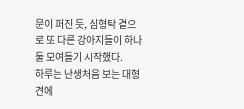문이 퍼진 듯, 심형탁 곁으로 또 다른 강아지들이 하나 둘 모여들기 시작했다.
하루는 난생처음 보는 대형견에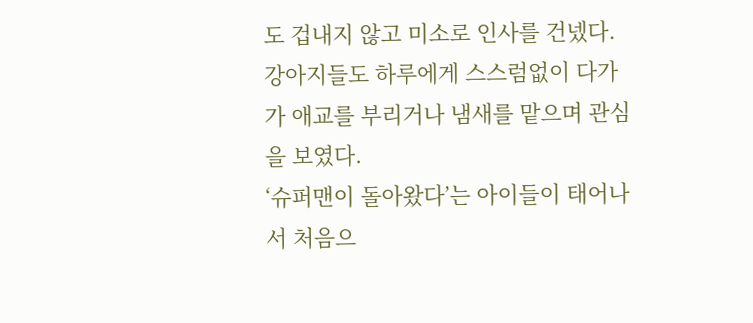도 겁내지 않고 미소로 인사를 건넸다. 강아지들도 하루에게 스스럼없이 다가가 애교를 부리거나 냄새를 맡으며 관심을 보였다.
‘슈퍼맨이 돌아왔다’는 아이들이 태어나서 처음으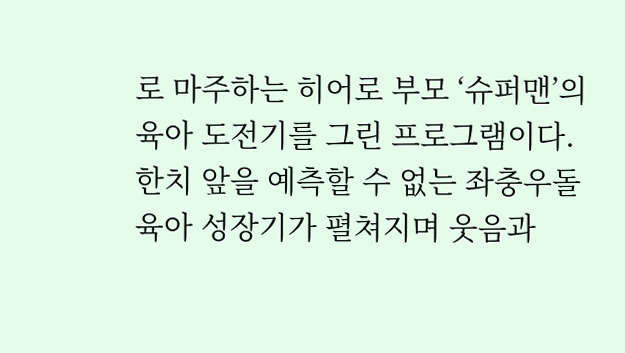로 마주하는 히어로 부모 ‘슈퍼맨’의 육아 도전기를 그린 프로그램이다. 한치 앞을 예측할 수 없는 좌충우돌 육아 성장기가 펼쳐지며 웃음과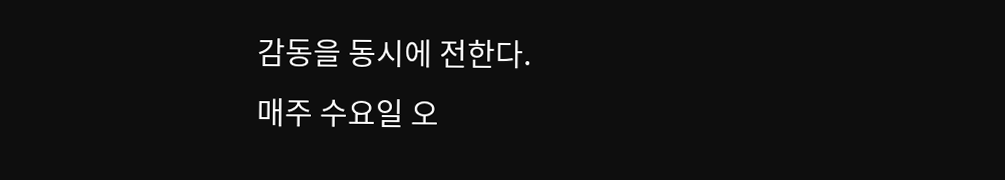감동을 동시에 전한다.
매주 수요일 오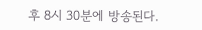후 8시 30분에 방송된다.